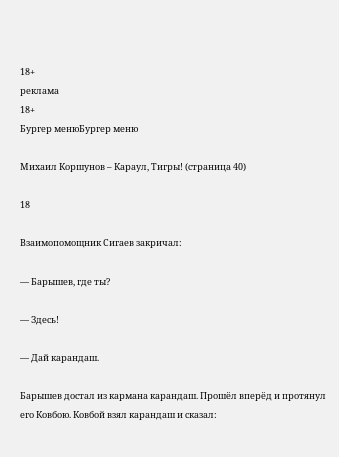18+
реклама
18+
Бургер менюБургер меню

Михаил Коршунов – Караул, Тигры! (страница 40)

18

Взаимопомощник Сигаев закричал:

— Барышев, где ты?

— Здесь!

— Дай карандаш.

Барышев достал из кармана карандаш. Прошёл вперёд и протянул его Ковбою. Ковбой взял карандаш и сказал: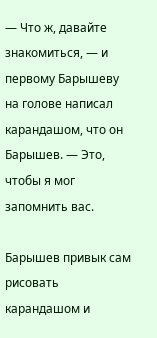— Что ж, давайте знакомиться, — и первому Барышеву на голове написал карандашом, что он Барышев. — Это, чтобы я мог запомнить вас.

Барышев привык сам рисовать карандашом и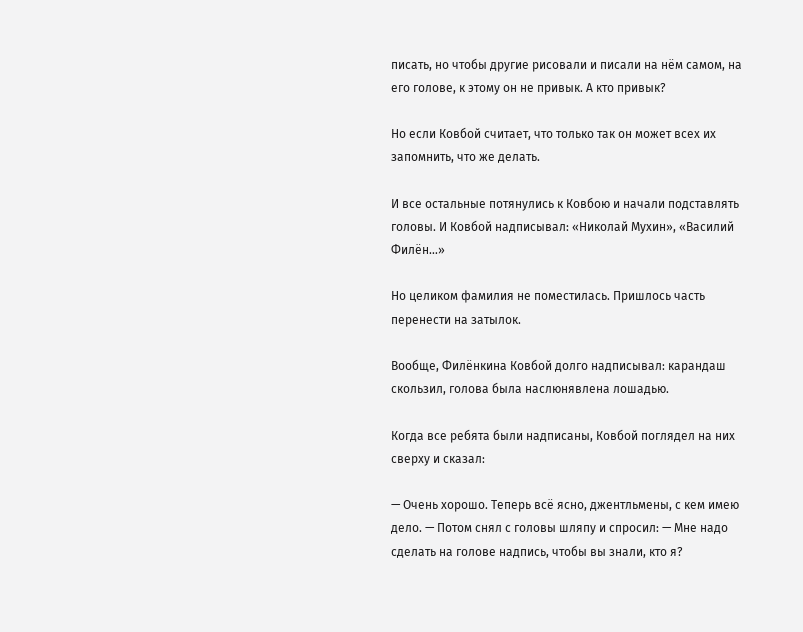писать, но чтобы другие рисовали и писали на нём самом, на его голове, к этому он не привык. А кто привык?

Но если Ковбой считает, что только так он может всех их запомнить, что же делать.

И все остальные потянулись к Ковбою и начали подставлять головы. И Ковбой надписывал: «Николай Мухин», «Василий Филён…»

Но целиком фамилия не поместилась. Пришлось часть перенести на затылок.

Вообще, Филёнкина Ковбой долго надписывал: карандаш скользил, голова была наслюнявлена лошадью.

Когда все ребята были надписаны, Ковбой поглядел на них сверху и сказал:

— Очень хорошо. Теперь всё ясно, джентльмены, с кем имею дело. — Потом снял с головы шляпу и спросил: — Мне надо сделать на голове надпись, чтобы вы знали, кто я?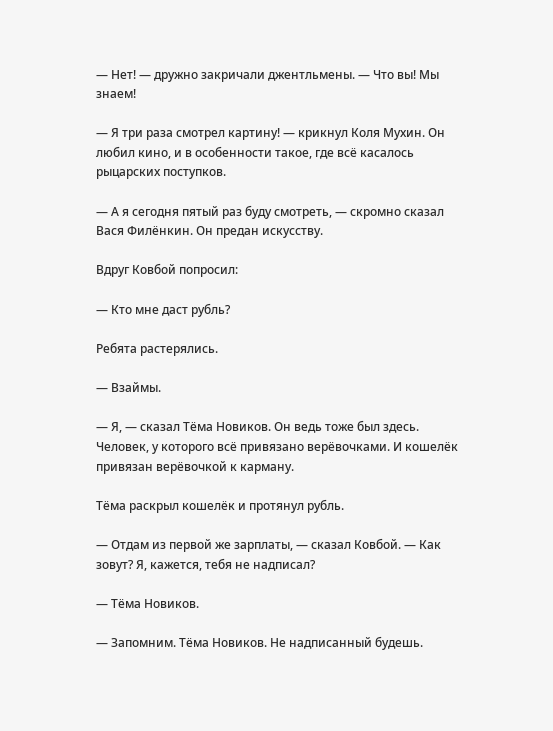— Нет! — дружно закричали джентльмены. — Что вы! Мы знаем!

— Я три раза смотрел картину! — крикнул Коля Мухин. Он любил кино, и в особенности такое, где всё касалось рыцарских поступков.

— А я сегодня пятый раз буду смотреть, — скромно сказал Вася Филёнкин. Он предан искусству.

Вдруг Ковбой попросил:

— Кто мне даст рубль?

Ребята растерялись.

— Взаймы.

— Я, — сказал Тёма Новиков. Он ведь тоже был здесь. Человек, у которого всё привязано верёвочками. И кошелёк привязан верёвочкой к карману.

Тёма раскрыл кошелёк и протянул рубль.

— Отдам из первой же зарплаты, — сказал Ковбой. — Как зовут? Я, кажется, тебя не надписал?

— Тёма Новиков.

— Запомним. Тёма Новиков. Не надписанный будешь.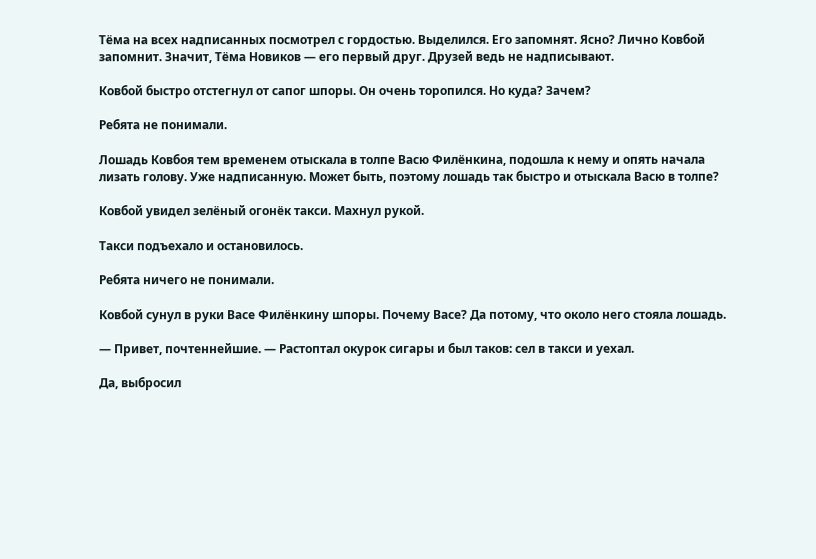Тёма на всех надписанных посмотрел с гордостью. Выделился. Его запомнят. Ясно? Лично Ковбой запомнит. Значит, Тёма Новиков — его первый друг. Друзей ведь не надписывают.

Ковбой быстро отстегнул от сапог шпоры. Он очень торопился. Но куда? Зачем?

Ребята не понимали.

Лошадь Ковбоя тем временем отыскала в толпе Васю Филёнкина, подошла к нему и опять начала лизать голову. Уже надписанную. Может быть, поэтому лошадь так быстро и отыскала Васю в толпе?

Ковбой увидел зелёный огонёк такси. Махнул рукой.

Такси подъехало и остановилось.

Ребята ничего не понимали.

Ковбой сунул в руки Васе Филёнкину шпоры. Почему Васе? Да потому, что около него стояла лошадь.

— Привет, почтеннейшие. — Растоптал окурок сигары и был таков: сел в такси и уехал.

Да, выбросил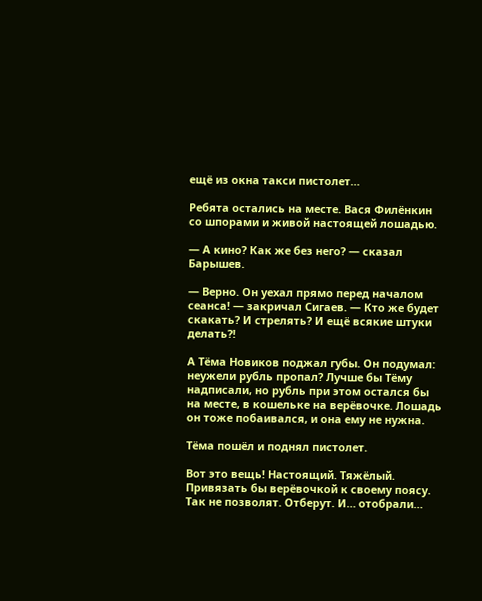ещё из окна такси пистолет…

Ребята остались на месте. Вася Филёнкин со шпорами и живой настоящей лошадью.

— А кино? Как же без него? — сказал Барышев.

— Верно. Он уехал прямо перед началом сеанса! — закричал Сигаев. — Кто же будет скакать? И стрелять? И ещё всякие штуки делать?!

А Тёма Новиков поджал губы. Он подумал: неужели рубль пропал? Лучше бы Тёму надписали, но рубль при этом остался бы на месте, в кошельке на верёвочке. Лошадь он тоже побаивался, и она ему не нужна.

Тёма пошёл и поднял пистолет.

Вот это вещь! Настоящий. Тяжёлый. Привязать бы верёвочкой к своему поясу. Так не позволят. Отберут. И… отобрали…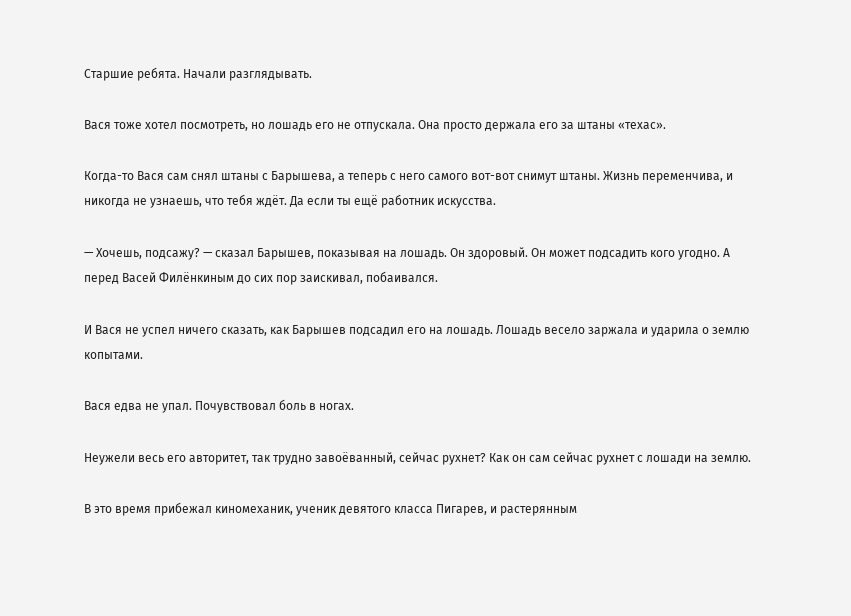Старшие ребята. Начали разглядывать.

Вася тоже хотел посмотреть, но лошадь его не отпускала. Она просто держала его за штаны «техас».

Когда-то Вася сам снял штаны с Барышева, а теперь с него самого вот-вот снимут штаны. Жизнь переменчива, и никогда не узнаешь, что тебя ждёт. Да если ты ещё работник искусства.

— Хочешь, подсажу? — сказал Барышев, показывая на лошадь. Он здоровый. Он может подсадить кого угодно. А перед Васей Филёнкиным до сих пор заискивал, побаивался.

И Вася не успел ничего сказать, как Барышев подсадил его на лошадь. Лошадь весело заржала и ударила о землю копытами.

Вася едва не упал. Почувствовал боль в ногах.

Неужели весь его авторитет, так трудно завоёванный, сейчас рухнет? Как он сам сейчас рухнет с лошади на землю.

В это время прибежал киномеханик, ученик девятого класса Пигарев, и растерянным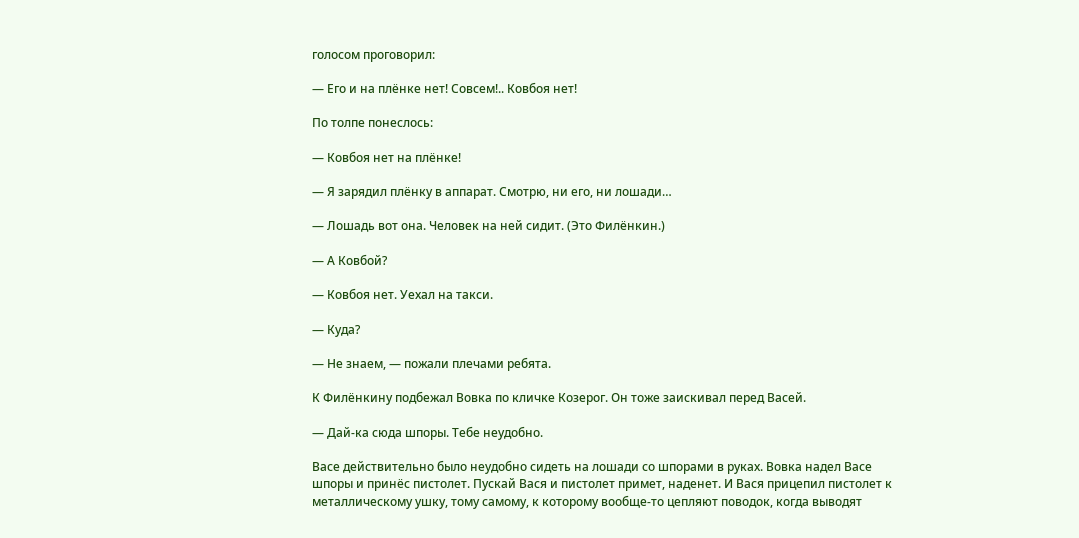голосом проговорил:

— Его и на плёнке нет! Совсем!.. Ковбоя нет!

По толпе понеслось:

— Ковбоя нет на плёнке!

— Я зарядил плёнку в аппарат. Смотрю, ни его, ни лошади…

— Лошадь вот она. Человек на ней сидит. (Это Филёнкин.)

— А Ковбой?

— Ковбоя нет. Уехал на такси.

— Куда?

— Не знаем, — пожали плечами ребята.

К Филёнкину подбежал Вовка по кличке Козерог. Он тоже заискивал перед Васей.

— Дай-ка сюда шпоры. Тебе неудобно.

Васе действительно было неудобно сидеть на лошади со шпорами в руках. Вовка надел Васе шпоры и принёс пистолет. Пускай Вася и пистолет примет, наденет. И Вася прицепил пистолет к металлическому ушку, тому самому, к которому вообще-то цепляют поводок, когда выводят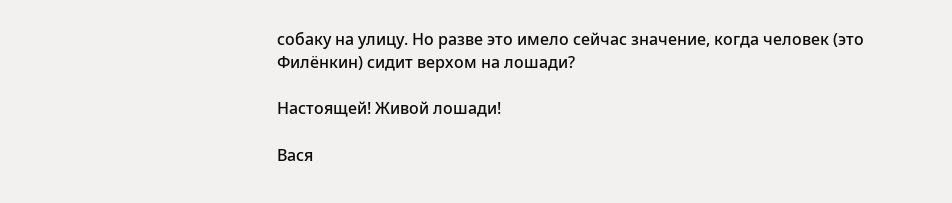собаку на улицу. Но разве это имело сейчас значение, когда человек (это Филёнкин) сидит верхом на лошади?

Настоящей! Живой лошади!

Вася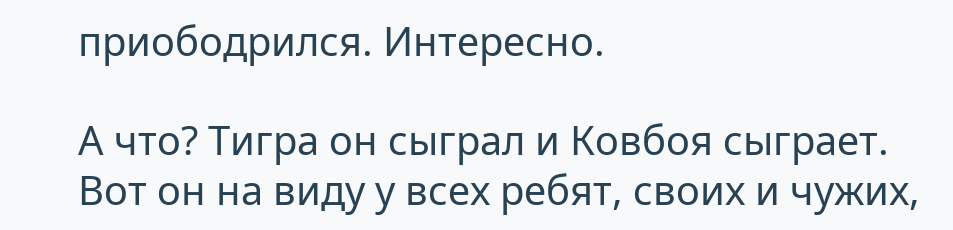приободрился. Интересно.

А что? Тигра он сыграл и Ковбоя сыграет. Вот он на виду у всех ребят, своих и чужих,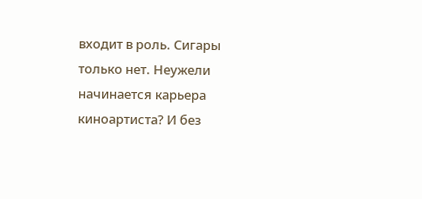входит в роль. Сигары только нет. Неужели начинается карьера киноартиста? И без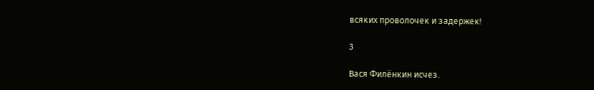всяких проволочек и задержек!

3

Вася Филёнкин исчез.